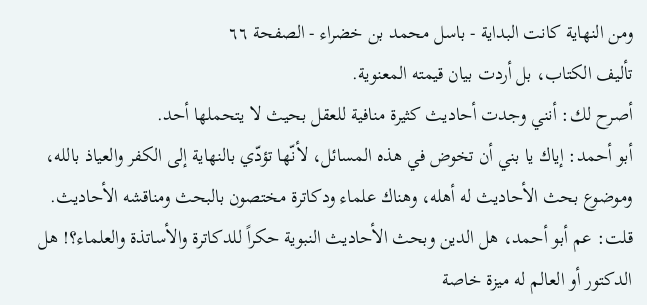ومن النهاية كانت البداية - باسل محمد بن خضراء - الصفحة ٦٦
تأليف الكتاب، بل أردت بيان قيمته المعنوية.
أصرح لك: أنني وجدت أحاديث كثيرة منافية للعقل بحيث لا يتحملها أحد.
أبو أحمد: إياك يا بني أن تخوض في هذه المسائل، لأنّها تؤدّي بالنهاية إلى الكفر والعياذ بالله، وموضوع بحث الأحاديث له أهله، وهناك علماء ودكاترة مختصون بالبحث ومناقشه الأحاديث.
قلت: عم أبو أحمد، هل الدين وبحث الأحاديث النبوية حكراً للدكاترة والأساتذة والعلماء؟! هل الدكتور أو العالم له ميزة خاصة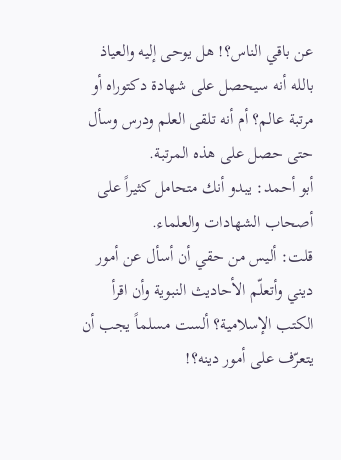عن باقي الناس؟! هل يوحى إليه والعياذ بالله أنه سيحصل على شهادة دكتوراه أو مرتبة عالم؟ أم أنه تلقى العلم ودرس وسأل حتى حصل على هذه المرتبة.
أبو أحمد: يبدو أنك متحامل كثيراً على أصحاب الشهادات والعلماء.
قلت: أليس من حقي أن أسأل عن أمور ديني وأتعلّم الأحاديث النبوية وأن اقرأ الكتب الإسلامية؟ ألست مسلماً يجب أن يتعرّف على أمور دينه؟!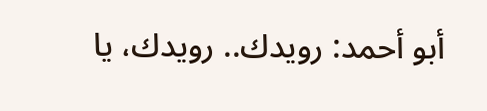أبو أحمد: رويدك.. رويدك، يا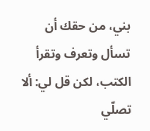بني، من حقك أن تسأل وتعرف وتقرأ الكتب، لكن قل لي: ألا تصلّي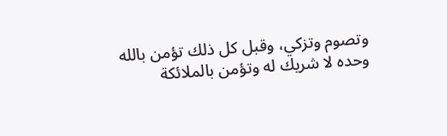وتصوم وتزكي، وقبل كل ذلك تؤمن بالله وحده لا شريك له وتؤمن بالملائكة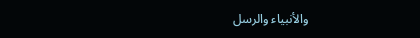والأنبياء والرسل